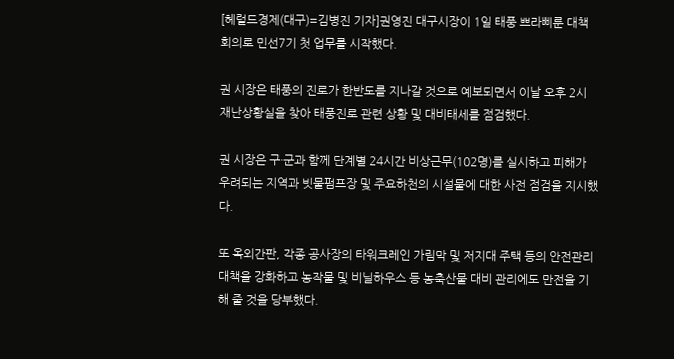[헤럴드경제(대구)=김병진 기자]권영진 대구시장이 1일 태풍 쁘라삐룬 대책 회의로 민선7기 첫 업무를 시작했다.

권 시장은 태풍의 진로가 한반도를 지나갈 것으로 예보되면서 이날 오후 2시 재난상황실을 찾아 태풍진로 관련 상황 및 대비태세를 점검했다.

권 시장은 구·군과 함께 단계별 24시간 비상근무(102명)를 실시하고 피해가 우려되는 지역과 빗물펌프장 및 주요하천의 시설물에 대한 사전 점검을 지시했다.

또 옥외간판, 각종 공사장의 타워크레인 가림막 및 저지대 주택 등의 안전관리 대책을 강화하고 농작물 및 비닐하우스 등 농축산물 대비 관리에도 만전을 기해 줄 것을 당부했다.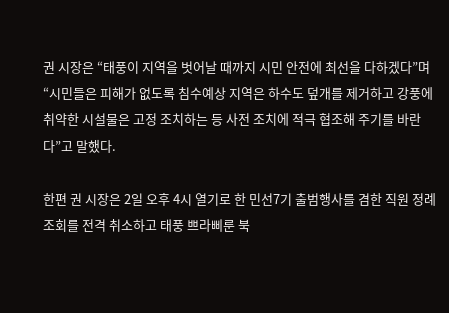권 시장은 “태풍이 지역을 벗어날 때까지 시민 안전에 최선을 다하겠다”며 “시민들은 피해가 없도록 침수예상 지역은 하수도 덮개를 제거하고 강풍에 취약한 시설물은 고정 조치하는 등 사전 조치에 적극 협조해 주기를 바란다”고 말했다.

한편 권 시장은 2일 오후 4시 열기로 한 민선7기 출범행사를 겸한 직원 정례조회를 전격 취소하고 태풍 쁘라삐룬 북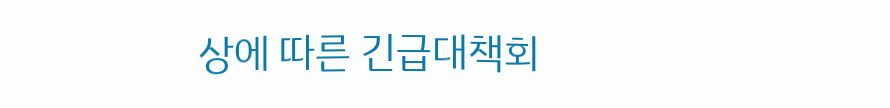상에 따른 긴급대책회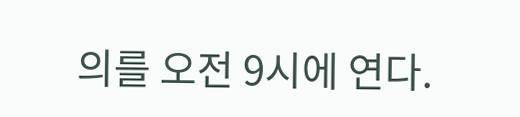의를 오전 9시에 연다.